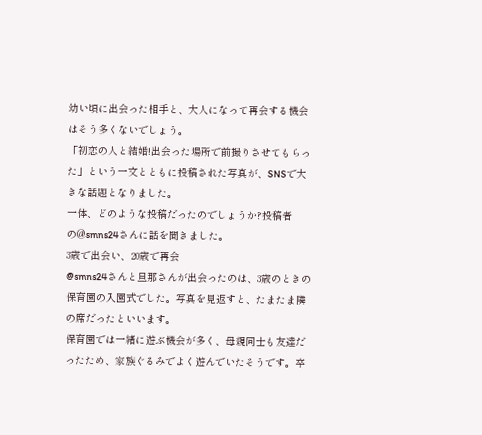幼い頃に出会った相手と、大人になって再会する機会はそう多くないでしょう。
「初恋の人と結婚!出会った場所で前撮りさせてもらった」という一文とともに投稿された写真が、SNSで大きな話題となりました。
一体、どのような投稿だったのでしょうか?投稿者の@smns24さんに話を聞きました。
3歳で出会い、20歳で再会
@smns24さんと旦那さんが出会ったのは、3歳のときの保育園の入園式でした。写真を見返すと、たまたま隣の席だったといいます。
保育園では一緒に遊ぶ機会が多く、母親同士も友達だったため、家族ぐるみでよく遊んでいたそうです。卒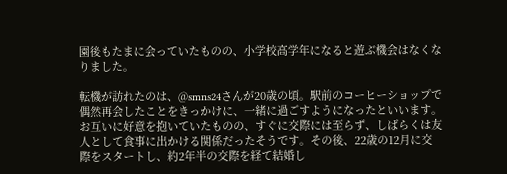園後もたまに会っていたものの、小学校高学年になると遊ぶ機会はなくなりました。

転機が訪れたのは、@smns24さんが20歳の頃。駅前のコーヒーショップで偶然再会したことをきっかけに、一緒に過ごすようになったといいます。
お互いに好意を抱いていたものの、すぐに交際には至らず、しばらくは友人として食事に出かける関係だったそうです。その後、22歳の12月に交際をスタートし、約2年半の交際を経て結婚し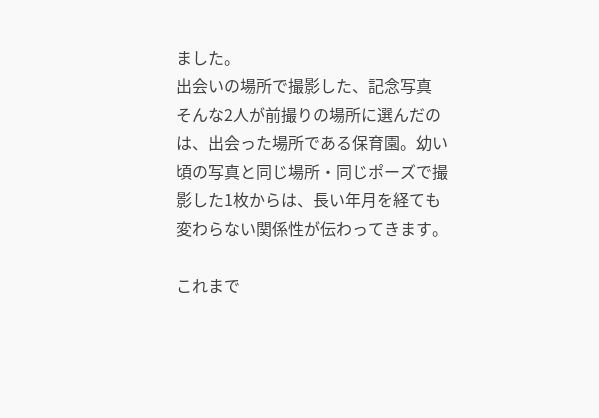ました。
出会いの場所で撮影した、記念写真
そんな2人が前撮りの場所に選んだのは、出会った場所である保育園。幼い頃の写真と同じ場所・同じポーズで撮影した1枚からは、長い年月を経ても変わらない関係性が伝わってきます。

これまで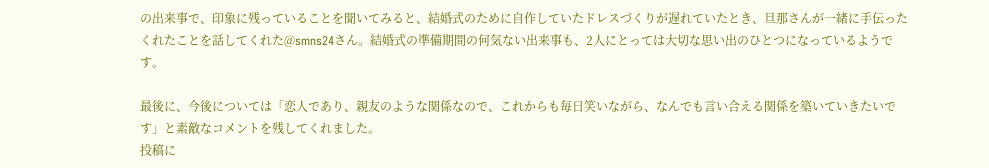の出来事で、印象に残っていることを聞いてみると、結婚式のために自作していたドレスづくりが遅れていたとき、旦那さんが一緒に手伝ったくれたことを話してくれた@smns24さん。結婚式の準備期間の何気ない出来事も、2人にとっては大切な思い出のひとつになっているようです。

最後に、今後については「恋人であり、親友のような関係なので、これからも毎日笑いながら、なんでも言い合える関係を築いていきたいです」と素敵なコメントを残してくれました。
投稿に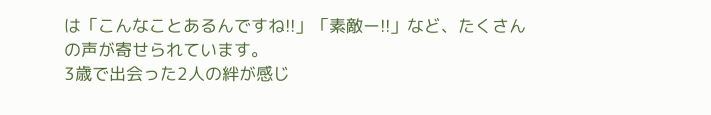は「こんなことあるんですね!!」「素敵ー!!」など、たくさんの声が寄せられています。
3歳で出会った2人の絆が感じ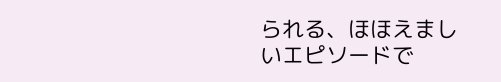られる、ほほえましいエピソードで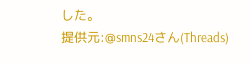した。
提供元:@smns24さん(Threads)